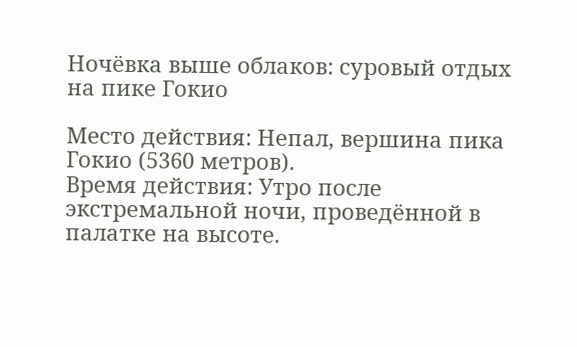Ночёвка выше облаков: суровый отдых на пике Гокио

Место действия: Непал, вершина пика Гокио (5360 метров).
Время действия: Утро после экстремальной ночи, проведённой в палатке на высоте.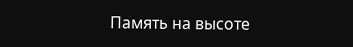Память на высоте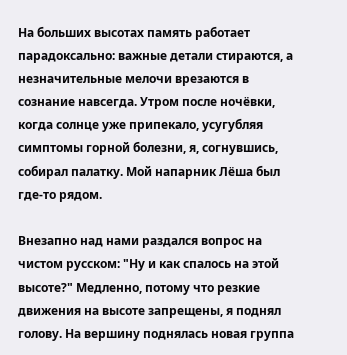На больших высотах память работает парадоксально: важные детали стираются, а незначительные мелочи врезаются в сознание навсегда. Утром после ночёвки, когда солнце уже припекало, усугубляя симптомы горной болезни, я, согнувшись, собирал палатку. Мой напарник Лёша был где-то рядом.

Внезапно над нами раздался вопрос на чистом русском: "Ну и как спалось на этой высоте?" Медленно, потому что резкие движения на высоте запрещены, я поднял голову. На вершину поднялась новая группа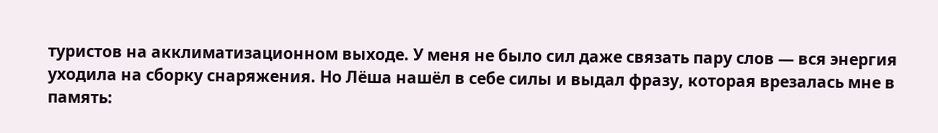туристов на акклиматизационном выходе. У меня не было сил даже связать пару слов — вся энергия уходила на сборку снаряжения. Но Лёша нашёл в себе силы и выдал фразу, которая врезалась мне в память: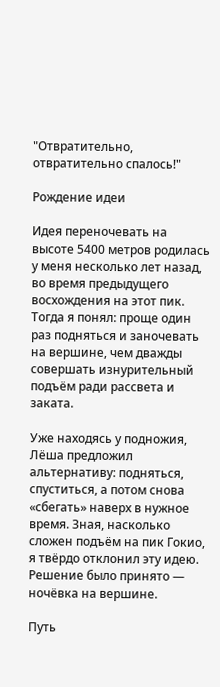"Отвратительно, отвратительно спалось!"

Рождение идеи

Идея переночевать на высоте 5400 метров родилась у меня несколько лет назад, во время предыдущего восхождения на этот пик. Тогда я понял: проще один раз подняться и заночевать на вершине, чем дважды совершать изнурительный подъём ради рассвета и заката.

Уже находясь у подножия, Лёша предложил альтернативу: подняться, спуститься, а потом снова «сбегать» наверх в нужное время. Зная, насколько сложен подъём на пик Гокио, я твёрдо отклонил эту идею. Решение было принято — ночёвка на вершине.

Путь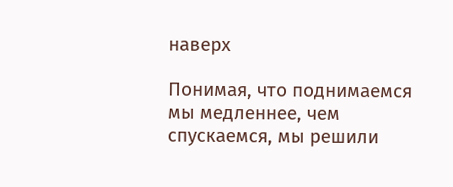наверх

Понимая, что поднимаемся мы медленнее, чем спускаемся, мы решили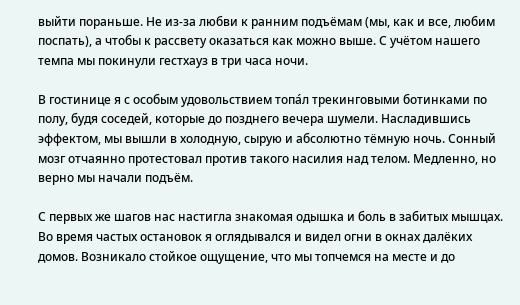выйти пораньше. Не из-за любви к ранним подъёмам (мы, как и все, любим поспать), а чтобы к рассвету оказаться как можно выше. С учётом нашего темпа мы покинули гестхауз в три часа ночи.

В гостинице я с особым удовольствием топа́л трекинговыми ботинками по полу, будя соседей, которые до позднего вечера шумели. Насладившись эффектом, мы вышли в холодную, сырую и абсолютно тёмную ночь. Сонный мозг отчаянно протестовал против такого насилия над телом. Медленно, но верно мы начали подъём.

С первых же шагов нас настигла знакомая одышка и боль в забитых мышцах. Во время частых остановок я оглядывался и видел огни в окнах далёких домов. Возникало стойкое ощущение, что мы топчемся на месте и до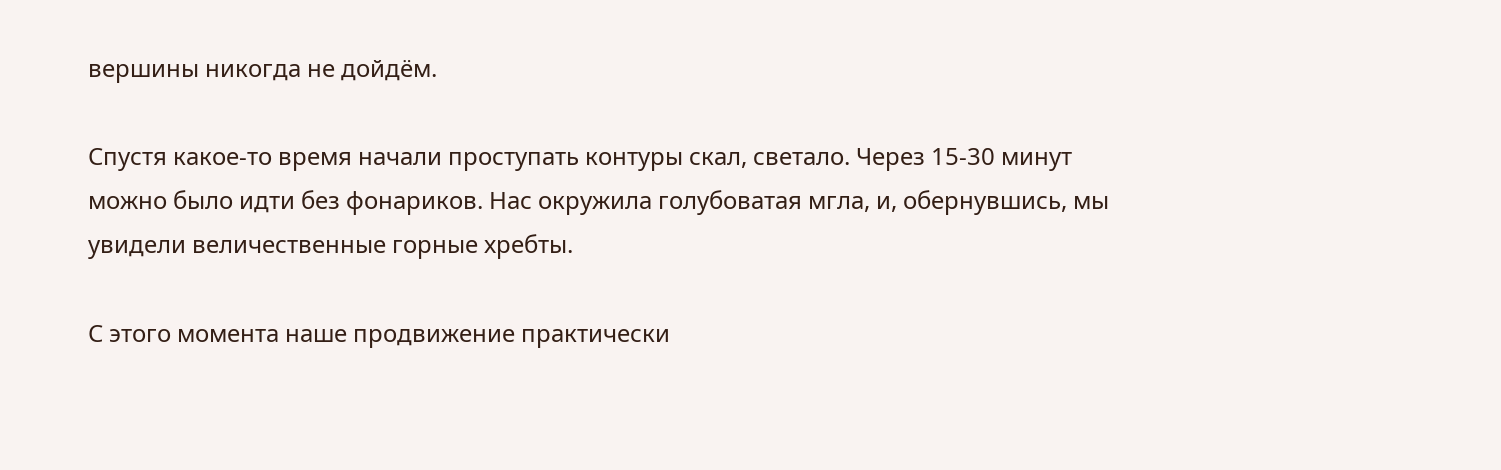вершины никогда не дойдём.

Спустя какое-то время начали проступать контуры скал, светало. Через 15-30 минут можно было идти без фонариков. Нас окружила голубоватая мгла, и, обернувшись, мы увидели величественные горные хребты.

С этого момента наше продвижение практически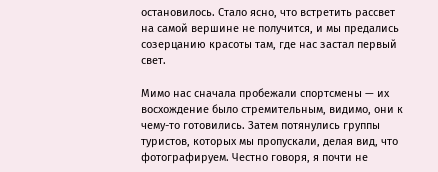остановилось. Стало ясно, что встретить рассвет на самой вершине не получится, и мы предались созерцанию красоты там, где нас застал первый свет.

Мимо нас сначала пробежали спортсмены — их восхождение было стремительным, видимо, они к чему-то готовились. Затем потянулись группы туристов, которых мы пропускали, делая вид, что фотографируем. Честно говоря, я почти не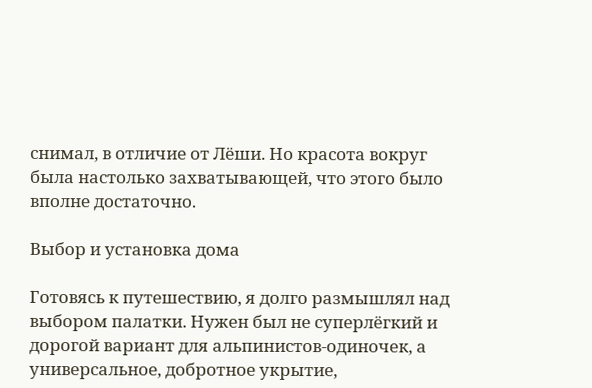снимал, в отличие от Лёши. Но красота вокруг была настолько захватывающей, что этого было вполне достаточно.

Выбор и установка дома

Готовясь к путешествию, я долго размышлял над выбором палатки. Нужен был не суперлёгкий и дорогой вариант для альпинистов-одиночек, а универсальное, добротное укрытие,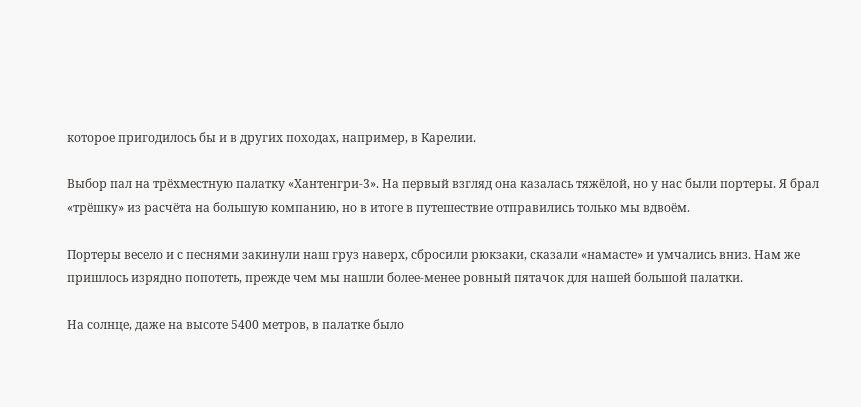которое пригодилось бы и в других походах, например, в Карелии.

Выбор пал на трёхместную палатку «Хантенгри-3». На первый взгляд она казалась тяжёлой, но у нас были портеры. Я брал «трёшку» из расчёта на большую компанию, но в итоге в путешествие отправились только мы вдвоём.

Портеры весело и с песнями закинули наш груз наверх, сбросили рюкзаки, сказали «намасте» и умчались вниз. Нам же пришлось изрядно попотеть, прежде чем мы нашли более-менее ровный пятачок для нашей большой палатки.

На солнце, даже на высоте 5400 метров, в палатке было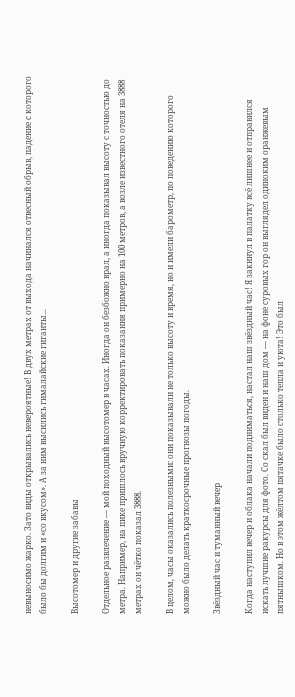невыносимо жарко. Зато виды открывались невероятные! В двух метрах от выхода начинался отвесный обрыв, падение с которого было бы долгим и «со вкусом». А за ним высились гималайские гиганты...

Высотомер и другие забавы

Отдельное развлечение — мой походный высотомер в часах. Иногда он безбожно врал, а иногда показывал высоту с точностью до метра. Например, на пике пришлось вручную корректировать показания примерно на 100 метров, а возле известного отеля на 3888 метрах он чётко показал 3888.

В целом, часы оказались полезными: они показывали не только высоту и время, но и имели барометр, по поведению которого можно было делать краткосрочные прогнозы погоды.

Звёздный час и туманный вечер

Когда наступил вечер и облака начали подниматься, настал наш звёздный час! Я закинул в палатку всё лишнее и отправился искать лучшие ракурсы для фото. Со скал был виден и наш дом — на фоне суровых гор он выглядел одиноким оранжевым пятнышком. Но в этом жёлтом пятачке было столько тепла и уюта! Это был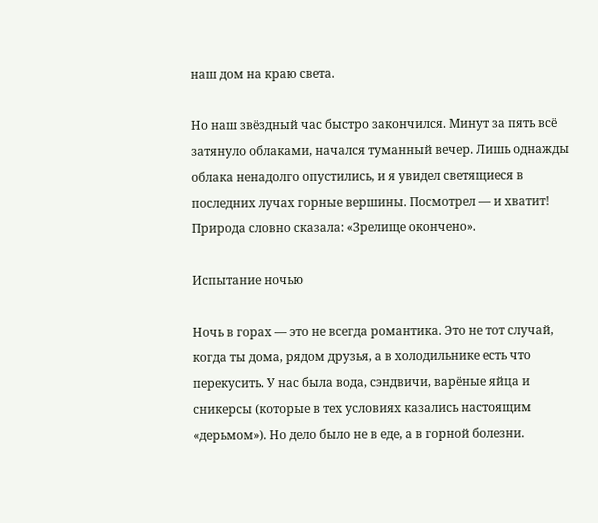наш дом на краю света.

Но наш звёздный час быстро закончился. Минут за пять всё затянуло облаками, начался туманный вечер. Лишь однажды облака ненадолго опустились, и я увидел светящиеся в последних лучах горные вершины. Посмотрел — и хватит! Природа словно сказала: «Зрелище окончено».

Испытание ночью

Ночь в горах — это не всегда романтика. Это не тот случай, когда ты дома, рядом друзья, а в холодильнике есть что перекусить. У нас была вода, сэндвичи, варёные яйца и сникерсы (которые в тех условиях казались настоящим «дерьмом»). Но дело было не в еде, а в горной болезни.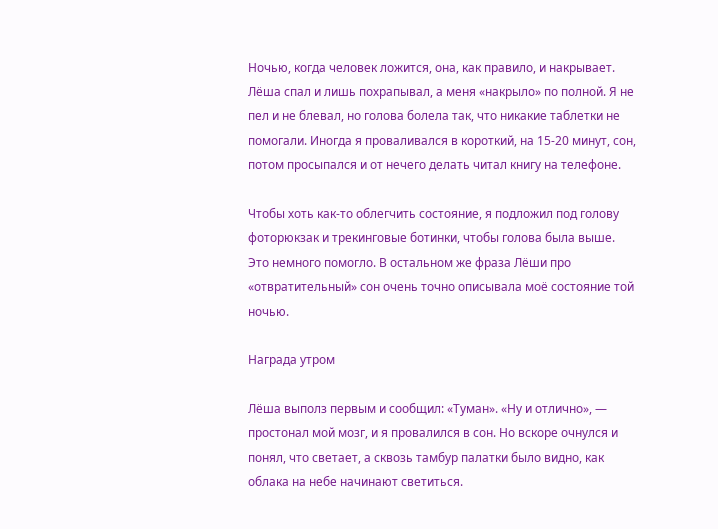Ночью, когда человек ложится, она, как правило, и накрывает. Лёша спал и лишь похрапывал, а меня «накрыло» по полной. Я не пел и не блевал, но голова болела так, что никакие таблетки не помогали. Иногда я проваливался в короткий, на 15-20 минут, сон, потом просыпался и от нечего делать читал книгу на телефоне.

Чтобы хоть как-то облегчить состояние, я подложил под голову фоторюкзак и трекинговые ботинки, чтобы голова была выше. Это немного помогло. В остальном же фраза Лёши про «отвратительный» сон очень точно описывала моё состояние той ночью.

Награда утром

Лёша выполз первым и сообщил: «Туман». «Ну и отлично», — простонал мой мозг, и я провалился в сон. Но вскоре очнулся и понял, что светает, а сквозь тамбур палатки было видно, как облака на небе начинают светиться.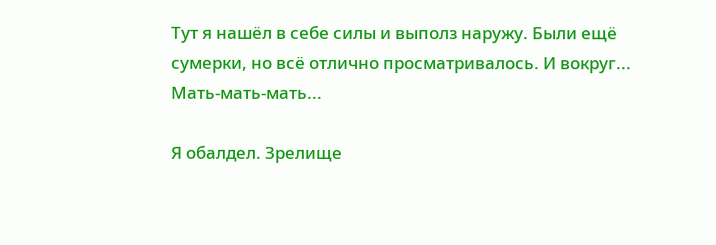Тут я нашёл в себе силы и выполз наружу. Были ещё сумерки, но всё отлично просматривалось. И вокруг... Мать-мать-мать...

Я обалдел. Зрелище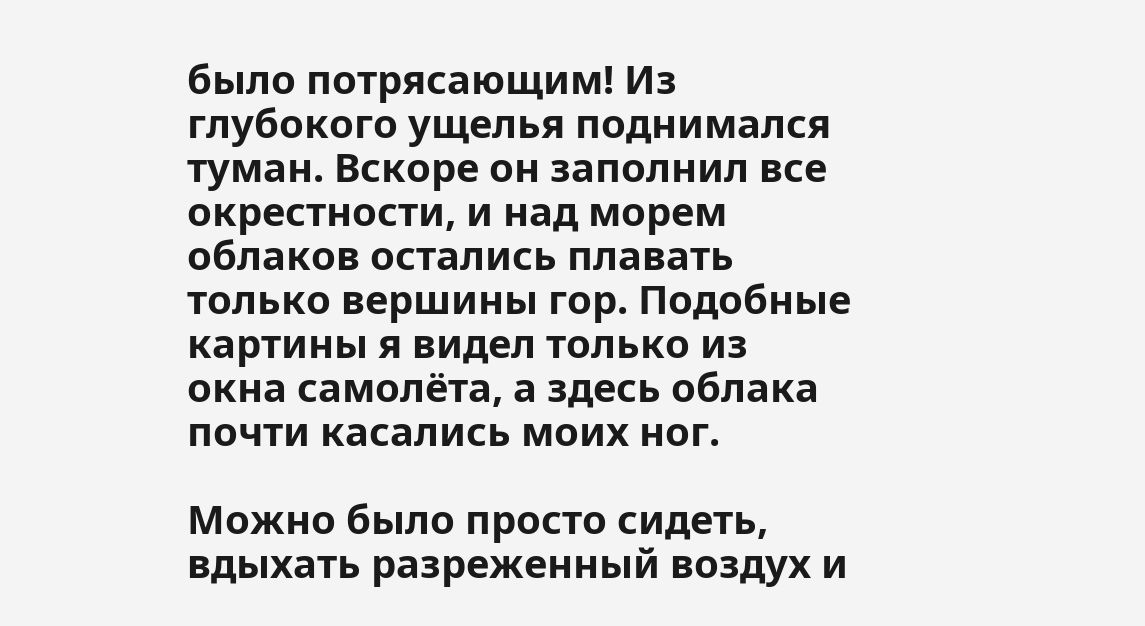было потрясающим! Из глубокого ущелья поднимался туман. Вскоре он заполнил все окрестности, и над морем облаков остались плавать только вершины гор. Подобные картины я видел только из окна самолёта, а здесь облака почти касались моих ног.

Можно было просто сидеть, вдыхать разреженный воздух и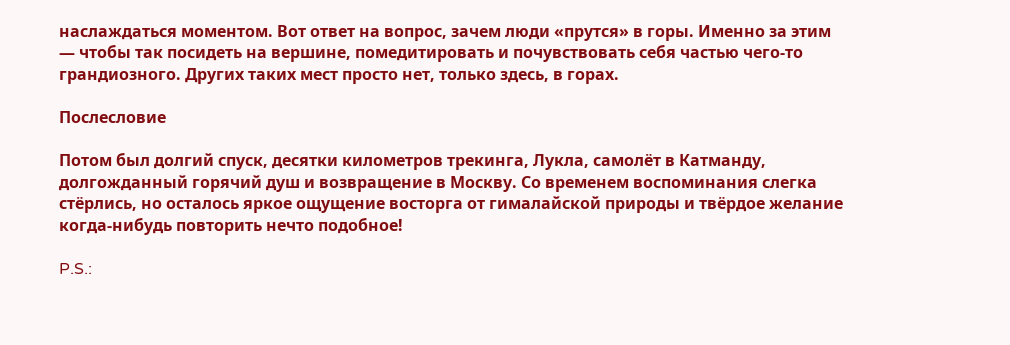наслаждаться моментом. Вот ответ на вопрос, зачем люди «прутся» в горы. Именно за этим — чтобы так посидеть на вершине, помедитировать и почувствовать себя частью чего-то грандиозного. Других таких мест просто нет, только здесь, в горах.

Послесловие

Потом был долгий спуск, десятки километров трекинга, Лукла, самолёт в Катманду, долгожданный горячий душ и возвращение в Москву. Со временем воспоминания слегка стёрлись, но осталось яркое ощущение восторга от гималайской природы и твёрдое желание когда-нибудь повторить нечто подобное!

P.S.: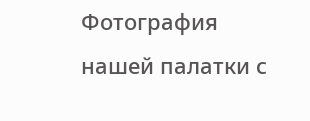Фотография нашей палатки с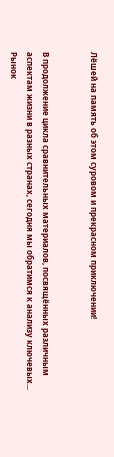Лёшей на память об этом суровом и прекрасном приключении!


В продолжение цикла сравнительных материалов, посвящённых различным аспектам жизни в разных странах, сегодня мы обратимся к анализу ключевых...
Рынок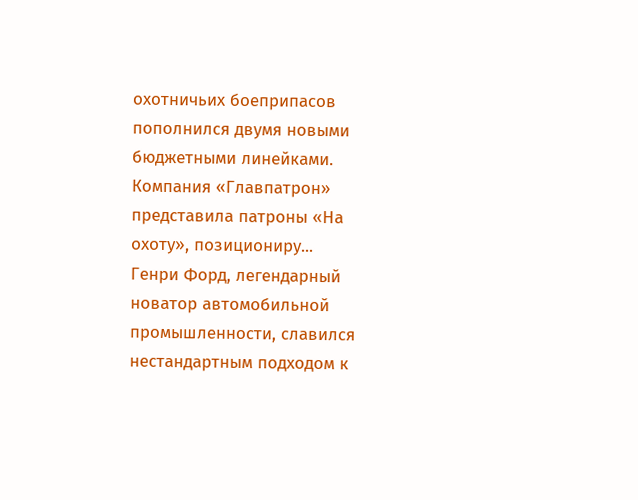охотничьих боеприпасов пополнился двумя новыми бюджетными линейками. Компания «Главпатрон» представила патроны «На охоту», позициониру...
Генри Форд, легендарный новатор автомобильной промышленности, славился нестандартным подходом к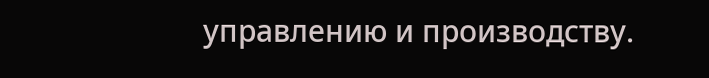управлению и производству.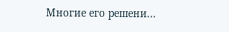Многие его решени...